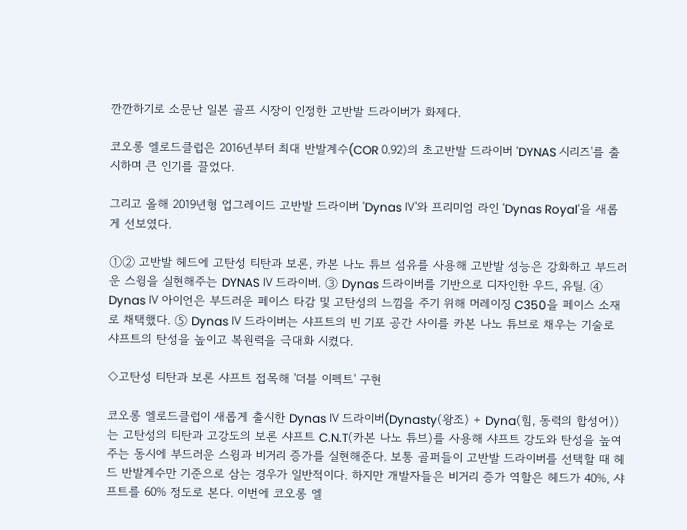깐깐하기로 소문난 일본 골프 시장이 인정한 고반발 드라이버가 화제다.

코오롱 엘로드클럽은 2016년부터 최대 반발계수(COR 0.92)의 초고반발 드라이버 'DYNAS 시리즈'를 출시하며 큰 인기를 끌었다.

그리고 올해 2019년형 업그레이드 고반발 드라이버 'Dynas Ⅳ'와 프리미엄 라인 'Dynas Royal'을 새롭게 선보였다.

①② 고반발 헤드에 고탄성 티탄과 보론, 카본 나노 튜브 섬유를 사용해 고반발 성능은 강화하고 부드러운 스윙을 실현해주는 DYNAS Ⅳ 드라이버. ③ Dynas 드라이버를 기반으로 디자인한 우드, 유틸. ④ Dynas Ⅳ 아이언은 부드러운 페이스 타감 및 고탄성의 느낌을 주기 위해 머레이징 C350을 페이스 소재로 채택했다. ⑤ Dynas Ⅳ 드라이버는 샤프트의 빈 기포 공간 사이를 카본 나노 튜브로 채우는 기술로 샤프트의 탄성을 높이고 복원력을 극대화 시켰다.

◇고탄성 티탄과 보론 샤프트 접목해 '더블 이펙트' 구현

코오롱 엘로드클럽이 새롭게 출시한 Dynas Ⅳ 드라이버(Dynasty(왕조) + Dyna(힘, 동력의 합성어))는 고탄성의 티탄과 고강도의 보론 샤프트 C.N.T(카본 나노 튜브)를 사용해 샤프트 강도와 탄성을 높여주는 동시에 부드러운 스윙과 비거리 증가를 실현해준다. 보통 골퍼들이 고반발 드라이버를 선택할 때 헤드 반발계수만 기준으로 삼는 경우가 일반적이다. 하지만 개발자들은 비거리 증가 역할은 헤드가 40%, 샤프트를 60% 정도로 본다. 이번에 코오롱 엘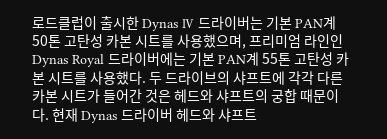로드클럽이 출시한 Dynas Ⅳ 드라이버는 기본 PAN계 50톤 고탄성 카본 시트를 사용했으며, 프리미엄 라인인 Dynas Royal 드라이버에는 기본 PAN계 55톤 고탄성 카본 시트를 사용했다. 두 드라이브의 샤프트에 각각 다른 카본 시트가 들어간 것은 헤드와 샤프트의 궁합 때문이다. 현재 Dynas 드라이버 헤드와 샤프트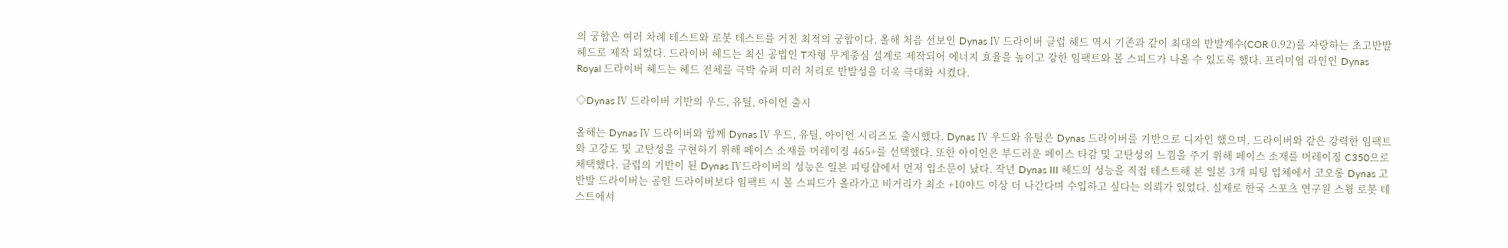의 궁합은 여러 차례 테스트와 로봇 테스트를 거친 최적의 궁합이다. 올해 처음 선보인 Dynas Ⅳ 드라이버 클럽 헤드 역시 기존과 같이 최대의 반발계수(COR 0.92)를 자랑하는 초고반발 헤드로 제작 되었다. 드라이버 헤드는 최신 공법인 T자형 무게중심 설계로 제작되어 에너지 효율을 높이고 강한 임팩트와 볼 스피드가 나올 수 있도록 했다. 프리미엄 라인인 Dynas Royal 드라이버 헤드는 헤드 전체를 극박 슈퍼 미러 처리로 반발성을 더욱 극대화 시켰다.

◇Dynas Ⅳ 드라이버 기반의 우드, 유틸, 아이언 출시

올해는 Dynas Ⅳ 드라이버와 함께 Dynas Ⅳ 우드, 유틸, 아이언 시리즈도 출시했다. Dynas Ⅳ 우드와 유틸은 Dynas 드라이버를 기반으로 디자인 했으며, 드라이버와 같은 강력한 임팩트와 고강도 및 고탄성을 구현하기 위해 페이스 소재를 머레이징 465+를 선택했다. 또한 아이언은 부드러운 페이스 타감 및 고탄성의 느낌을 주기 위해 페이스 소재를 머레이징 C350으로 채택했다. 클럽의 기반이 된 Dynas Ⅳ드라이버의 성능은 일본 피팅샵에서 먼저 입소문이 났다. 작년 Dynas III 헤드의 성능을 직접 테스트해 본 일본 3개 피팅 업체에서 코오롱 Dynas 고반발 드라이버는 공인 드라이버보다 임팩트 시 볼 스피드가 올라가고 비거리가 최소 +10야드 이상 더 나간다며 수입하고 싶다는 의뢰가 있었다. 실제로 한국 스포츠 연구원 스윙 로봇 테스트에서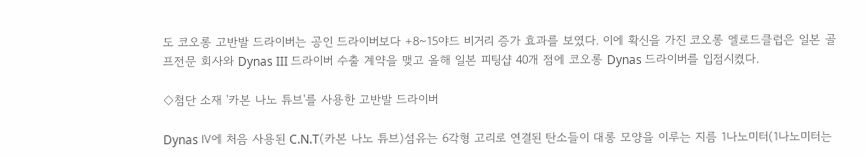도 코오롱 고반발 드라이버는 공인 드라이버보다 +8~15야드 비거리 증가 효과를 보였다. 이에 확신을 가진 코오롱 엘로드클럽은 일본 골프전문 회사와 Dynas III 드라이버 수출 계약을 맺고 올해 일본 피팅샵 40개 점에 코오롱 Dynas 드라이버를 입점시켰다.

◇첨단 소재 '카본 나노 튜브'를 사용한 고반발 드라이버

Dynas Ⅳ에 처음 사용된 C.N.T(카본 나노 튜브)섬유는 6각형 고리로 연결된 탄소들이 대롱 모양을 이루는 지름 1나노미터(1나노미터는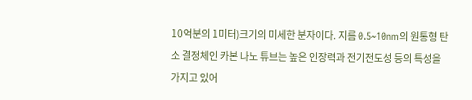10억분의 1미터)크기의 미세한 분자이다. 지름 0.5~10nm의 원통형 탄소 결정체인 카본 나노 튜브는 높은 인장력과 전기전도성 등의 특성을 가지고 있어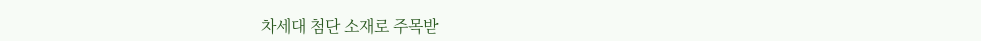차세대 첨단 소재로 주목받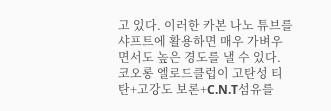고 있다. 이러한 카본 나노 튜브를 샤프트에 활용하면 매우 가벼우면서도 높은 경도를 낼 수 있다. 코오롱 엘로드클럽이 고탄성 티탄+고강도 보론+C.N.T섬유를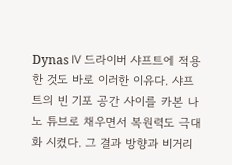Dynas Ⅳ 드라이버 샤프트에 적용한 것도 바로 이러한 이유다. 샤프트의 빈 기포 공간 사이를 카본 나노 튜브로 채우면서 복원력도 극대화 시켰다. 그 결과 방향과 비거리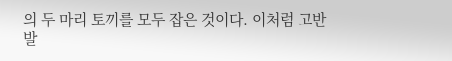의 두 마리 토끼를 모두 잡은 것이다. 이처럼 고반발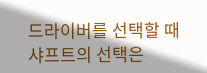드라이버를 선택할 때 샤프트의 선택은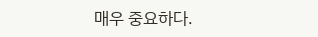매우 중요하다.